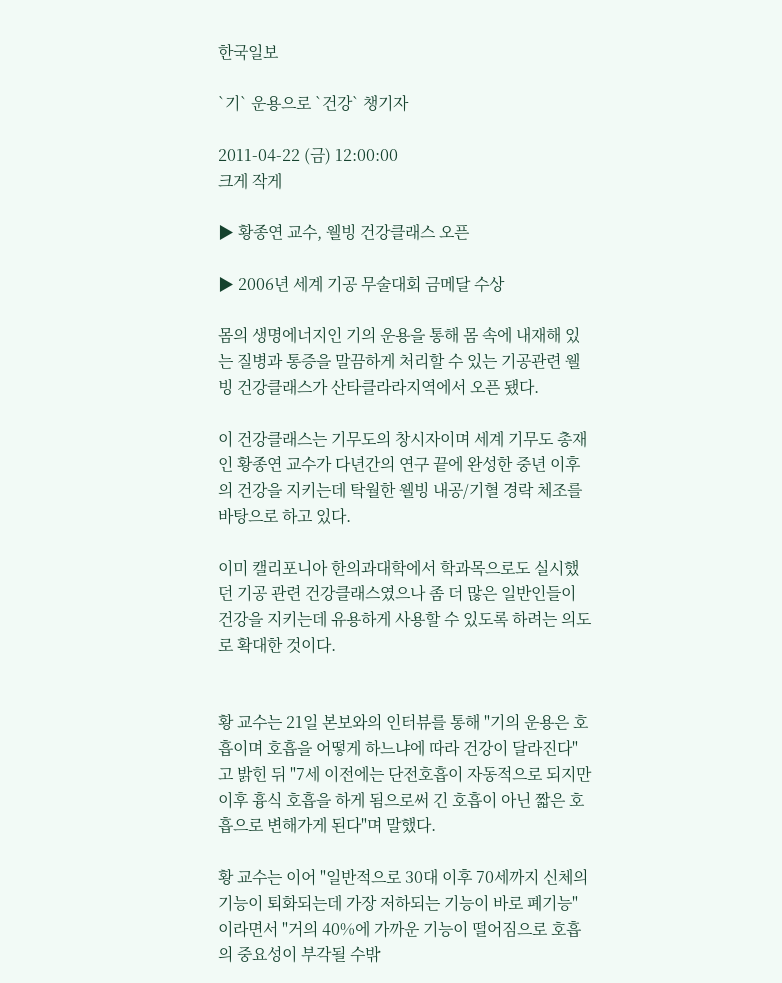한국일보

`기` 운용으로 `건강` 챙기자

2011-04-22 (금) 12:00:00
크게 작게

▶ 황종연 교수, 웰빙 건강클래스 오픈

▶ 2006년 세계 기공 무술대회 금메달 수상

몸의 생명에너지인 기의 운용을 통해 몸 속에 내재해 있는 질병과 통증을 말끔하게 처리할 수 있는 기공관련 웰빙 건강클래스가 산타클라라지역에서 오픈 됐다.

이 건강클래스는 기무도의 창시자이며 세계 기무도 총재인 황종연 교수가 다년간의 연구 끝에 완성한 중년 이후의 건강을 지키는데 탁월한 웰빙 내공/기혈 경락 체조를 바탕으로 하고 있다.

이미 캘리포니아 한의과대학에서 학과목으로도 실시했던 기공 관련 건강클래스였으나 좀 더 많은 일반인들이 건강을 지키는데 유용하게 사용할 수 있도록 하려는 의도로 확대한 것이다.


황 교수는 21일 본보와의 인터뷰를 통해 "기의 운용은 호흡이며 호흡을 어떻게 하느냐에 따라 건강이 달라진다"고 밝힌 뒤 "7세 이전에는 단전호흡이 자동적으로 되지만 이후 흉식 호흡을 하게 됨으로써 긴 호흡이 아닌 짧은 호흡으로 변해가게 된다"며 말했다.

황 교수는 이어 "일반적으로 30대 이후 70세까지 신체의 기능이 퇴화되는데 가장 저하되는 기능이 바로 폐기능"이라면서 "거의 40%에 가까운 기능이 떨어짐으로 호흡의 중요성이 부각될 수밖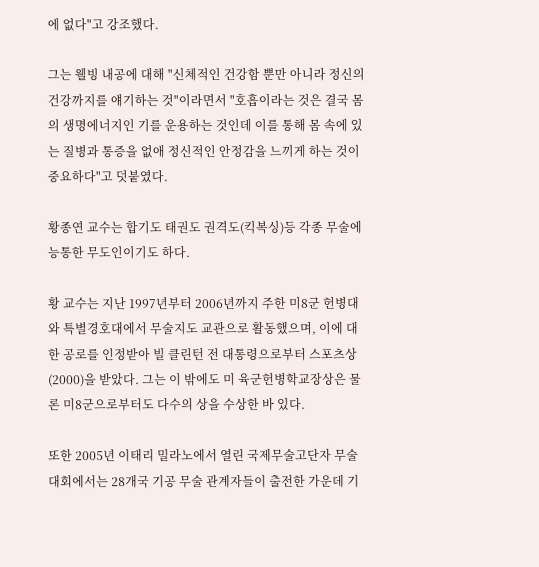에 없다"고 강조했다.

그는 웰빙 내공에 대해 "신체적인 건강함 뿐만 아니라 정신의 건강까지를 얘기하는 것"이라면서 "호흡이라는 것은 결국 몸의 생명에너지인 기를 운용하는 것인데 이를 통해 몸 속에 있는 질병과 통증을 없애 정신적인 안정감을 느끼게 하는 것이 중요하다"고 덧붙였다.

황종연 교수는 합기도 태권도 권격도(킥복싱)등 각종 무술에 능통한 무도인이기도 하다.

황 교수는 지난 1997년부터 2006년까지 주한 미8군 헌병대와 특별경호대에서 무술지도 교관으로 활동했으며, 이에 대한 공로를 인정받아 빌 클린턴 전 대통령으로부터 스포츠상(2000)을 받았다. 그는 이 밖에도 미 육군헌병학교장상은 물론 미8군으로부터도 다수의 상을 수상한 바 있다.

또한 2005년 이태리 밀라노에서 열린 국제무술고단자 무술대회에서는 28개국 기공 무술 관계자들이 출전한 가운데 기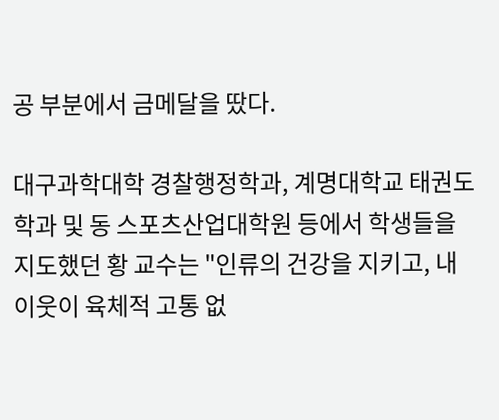공 부분에서 금메달을 땄다.

대구과학대학 경찰행정학과, 계명대학교 태권도학과 및 동 스포츠산업대학원 등에서 학생들을 지도했던 황 교수는 "인류의 건강을 지키고, 내 이웃이 육체적 고통 없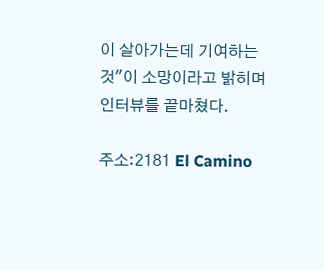이 살아가는데 기여하는 것"이 소망이라고 밝히며 인터뷰를 끝마쳤다.

주소:2181 El Camino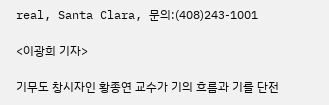real, Santa Clara, 문의:(408)243-1001

<이광희 기자>

기무도 창시자인 황종연 교수가 기의 흐름과 기를 단전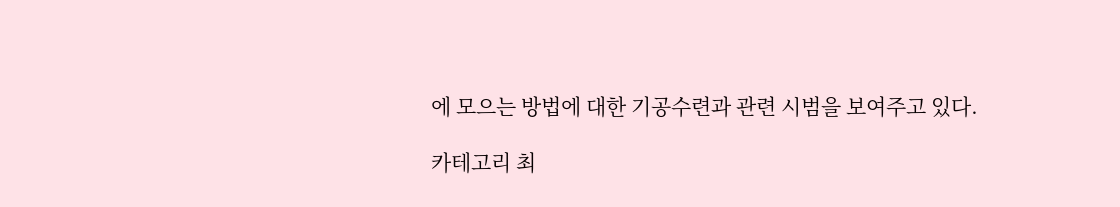에 모으는 방법에 대한 기공수련과 관련 시범을 보여주고 있다.

카테고리 최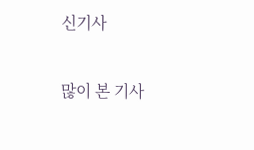신기사

많이 본 기사